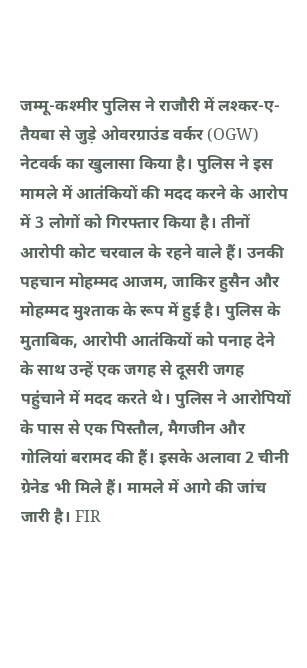जम्मू-कश्मीर पुलिस ने राजौरी में लश्कर-ए-तैयबा से जुड़े ओवरग्राउंड वर्कर (OGW) नेटवर्क का खुलासा किया है। पुलिस ने इस मामले में आतंकियों की मदद करने के आरोप में 3 लोगों को गिरफ्तार किया है। तीनों आरोपी कोट चरवाल के रहने वाले हैं। उनकी पहचान मोहम्मद आजम, जाकिर हुसैन और मोहम्मद मुश्ताक के रूप में हुई है। पुलिस के मुताबिक, आरोपी आतंकियों को पनाह देने के साथ उन्हें एक जगह से दूसरी जगह पहुंचाने में मदद करते थे। पुलिस ने आरोपियों के पास से एक पिस्तौल, मैगजीन और गोलियां बरामद की हैं। इसके अलावा 2 चीनी ग्रेनेड भी मिले हैं। मामले में आगे की जांच जारी है। FIR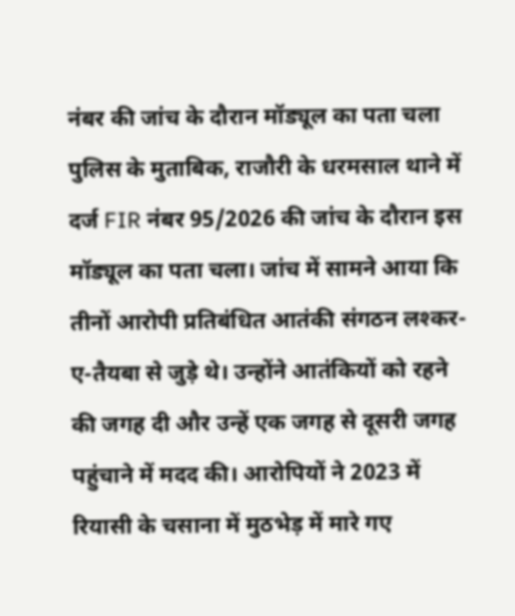नंबर की जांच के दौरान मॉड्यूल का पता चला पुलिस के मुताबिक, राजौरी के धरमसाल थाने में दर्ज FIR नंबर 95/2026 की जांच के दौरान इस मॉड्यूल का पता चला। जांच में सामने आया कि तीनों आरोपी प्रतिबंधित आतंकी संगठन लश्कर-ए-तैयबा से जुड़े थे। उन्होंने आतंकियों को रहने की जगह दी और उन्हें एक जगह से दूसरी जगह पहुंचाने में मदद की। आरोपियों ने 2023 में रियासी के चसाना में मुठभेड़ में मारे गए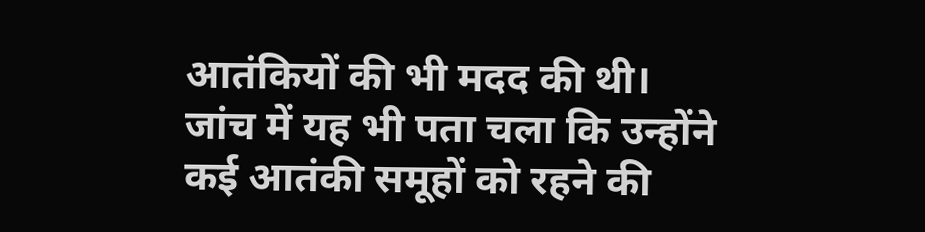आतंकियों की भी मदद की थी। जांच में यह भी पता चला कि उन्होंने कई आतंकी समूहों को रहने की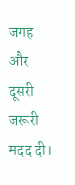जगह और दूसरी जरूरी मदद दी।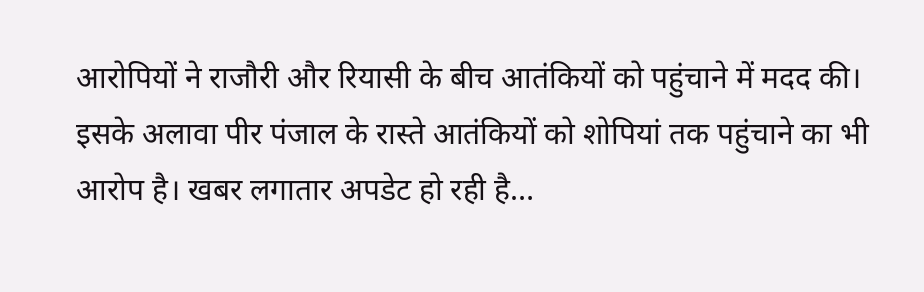आरोपियों ने राजौरी और रियासी के बीच आतंकियों को पहुंचाने में मदद की। इसके अलावा पीर पंजाल के रास्ते आतंकियों को शोपियां तक पहुंचाने का भी आरोप है। खबर लगातार अपडेट हो रही है…